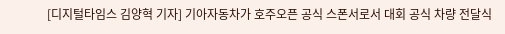[디지털타임스 김양혁 기자] 기아자동차가 호주오픈 공식 스폰서로서 대회 공식 차량 전달식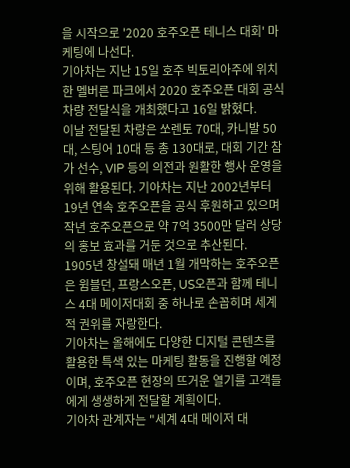을 시작으로 '2020 호주오픈 테니스 대회' 마케팅에 나선다.
기아차는 지난 15일 호주 빅토리아주에 위치한 멜버른 파크에서 2020 호주오픈 대회 공식 차량 전달식을 개최했다고 16일 밝혔다.
이날 전달된 차량은 쏘렌토 70대, 카니발 50대, 스팅어 10대 등 총 130대로, 대회 기간 참가 선수, VIP 등의 의전과 원활한 행사 운영을 위해 활용된다. 기아차는 지난 2002년부터 19년 연속 호주오픈을 공식 후원하고 있으며 작년 호주오픈으로 약 7억 3500만 달러 상당의 홍보 효과를 거둔 것으로 추산된다.
1905년 창설돼 매년 1월 개막하는 호주오픈은 윔블던, 프랑스오픈, US오픈과 함께 테니스 4대 메이저대회 중 하나로 손꼽히며 세계적 권위를 자랑한다.
기아차는 올해에도 다양한 디지털 콘텐츠를 활용한 특색 있는 마케팅 활동을 진행할 예정이며, 호주오픈 현장의 뜨거운 열기를 고객들에게 생생하게 전달할 계획이다.
기아차 관계자는 "세계 4대 메이저 대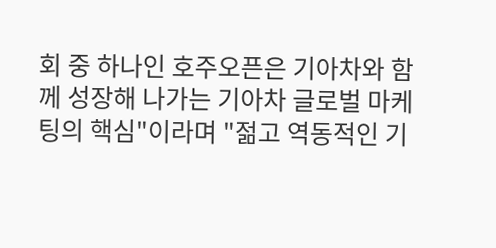회 중 하나인 호주오픈은 기아차와 함께 성장해 나가는 기아차 글로벌 마케팅의 핵심"이라며 "젊고 역동적인 기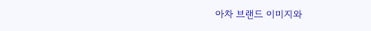아차 브랜드 이미지와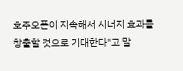호주오픈이 지속해서 시너지 효과를 창출할 것으로 기대한다"고 말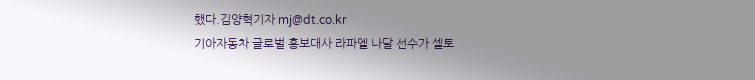했다.김양혁기자 mj@dt.co.kr
기아자동차 글로벌 홍보대사 라파엘 나달 선수가 셀토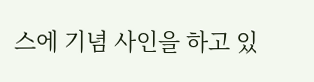스에 기념 사인을 하고 있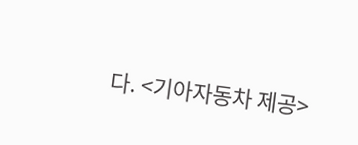다. <기아자동차 제공>